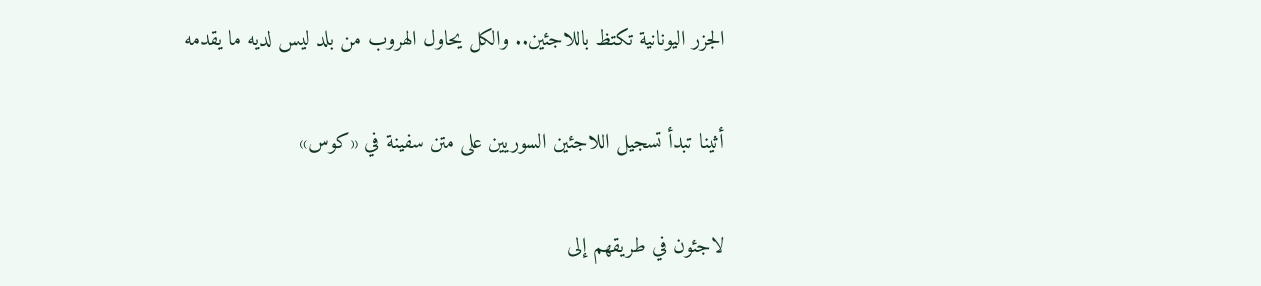الجزر اليونانية تكتظ باللاجئين.. والكل يحاول الهروب من بلد ليس لديه ما يقدمه

أثينا تبدأ تسجيل اللاجئين السوريين على متن سفينة في «كوس»

لاجئون في طريقهم إلى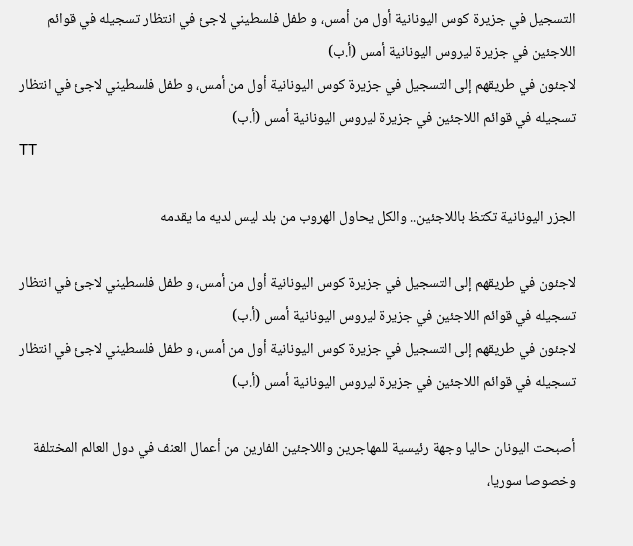التسجيل في جزيرة كوس اليونانية أول من أمس، و طفل فلسطيني لاجئ في انتظار تسجيله في قوائم اللاجئين في جزيرة ليروس اليونانية أمس (أ.ب)
لاجئون في طريقهم إلى التسجيل في جزيرة كوس اليونانية أول من أمس، و طفل فلسطيني لاجئ في انتظار تسجيله في قوائم اللاجئين في جزيرة ليروس اليونانية أمس (أ.ب)
TT

الجزر اليونانية تكتظ باللاجئين.. والكل يحاول الهروب من بلد ليس لديه ما يقدمه

لاجئون في طريقهم إلى التسجيل في جزيرة كوس اليونانية أول من أمس، و طفل فلسطيني لاجئ في انتظار تسجيله في قوائم اللاجئين في جزيرة ليروس اليونانية أمس (أ.ب)
لاجئون في طريقهم إلى التسجيل في جزيرة كوس اليونانية أول من أمس، و طفل فلسطيني لاجئ في انتظار تسجيله في قوائم اللاجئين في جزيرة ليروس اليونانية أمس (أ.ب)

أصبحت اليونان حاليا وجهة رئيسية للمهاجرين واللاجئين الفارين من أعمال العنف في دول العالم المختلفة وخصوصا سوريا،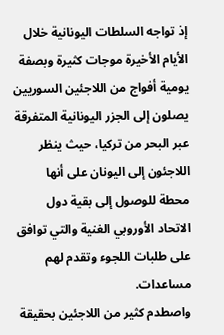إذ تواجه السلطات اليونانية خلال الأيام الأخيرة موجات كثيرة وبصفة يومية أفواج من اللاجئين السوريين يصلون إلى الجزر اليونانية المتفرقة عبر البحر من تركيا، حيث ينظر اللاجئون إلى اليونان على أنها محطة للوصول إلى بقية دول الاتحاد الأوروبي الغنية والتي توافق على طلبات اللجوء وتقدم لهم مساعدات.
واصطدم كثير من اللاجئين بحقيقة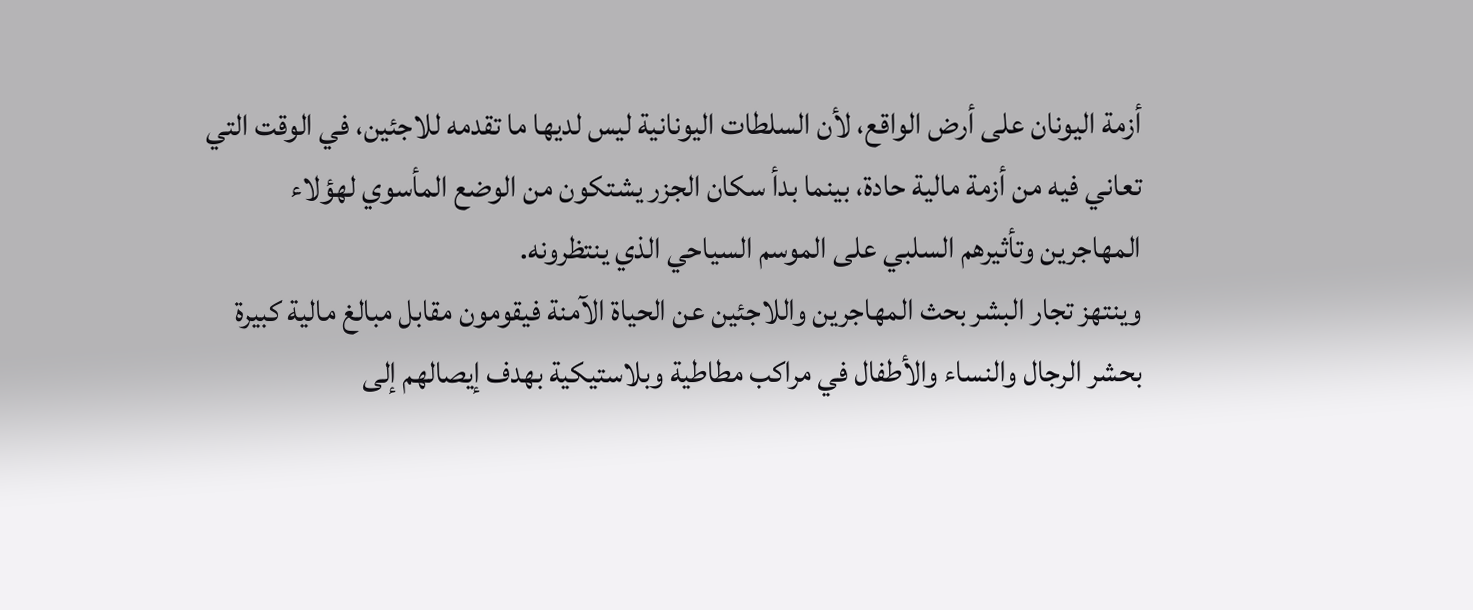أزمة اليونان على أرض الواقع، لأن السلطات اليونانية ليس لديها ما تقدمه للاجئين، في الوقت التي تعاني فيه من أزمة مالية حادة، بينما بدأ سكان الجزر يشتكون من الوضع المأسوي لهؤلاء المهاجرين وتأثيرهم السلبي على الموسم السياحي الذي ينتظرونه.
وينتهز تجار البشر بحث المهاجرين واللاجئين عن الحياة الآمنة فيقومون مقابل مبالغ مالية كبيرة بحشر الرجال والنساء والأطفال في مراكب مطاطية وبلاستيكية بهدف إيصالهم إلى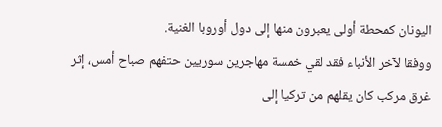اليونان كمحطة أولى يعبرون منها إلى دول أوروبا الغنية.
ووفقا لآخر الأنباء فقد لقي خمسة مهاجرين سوريين حتفهم صباح أمس، إثر غرق مركب كان يقلهم من تركيا إلى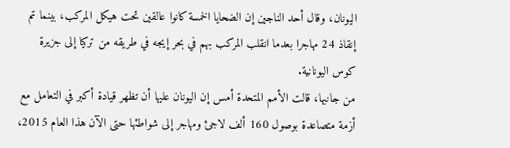اليونان، وقال أحد الناجين إن الضحايا الخمسة كانوا عالقين تحت هيكل المركب، بينما تم إنقاذ 24 مهاجرا بعدما انقلب المركب بهم في بحر إيجه في طريقه من تركيا إلى جزيرة كوس اليونانية.
من جانبها، قالت الأمم المتحدة أمس إن اليونان عليها أن تظهر قيادة أكبر في التعامل مع أزمة متصاعدة بوصول 160 ألف لاجئ ومهاجر إلى شواطئها حتى الآن هذا العام 2015،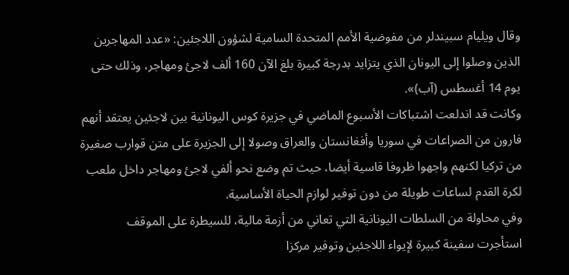وقال ويليام سبيندلر من مفوضية الأمم المتحدة السامية لشؤون اللاجئين: «عدد المهاجرين الذين وصلوا إلى اليونان الذي يتزايد بدرجة كبيرة بلغ الآن 160 ألف لاجئ ومهاجر، وذلك حتى يوم 14 أغسطس (آب)».
وكانت قد اندلعت اشتباكات الأسبوع الماضي في جزيرة كوس اليونانية بين لاجئين يعتقد أنهم فارون من الصراعات في سوريا وأفغانستان والعراق وصولا إلى الجزيرة على متن قوارب صغيرة من تركيا لكنهم واجهوا ظروفا قاسية أيضا، حيث تم وضع نحو ألفي لاجئ ومهاجر داخل ملعب لكرة القدم لساعات طويلة من دون توفير لوازم الحياة الأساسية.
وفي محاولة من السلطات اليونانية التي تعاني من أزمة مالية، للسيطرة على الموقف استأجرت سفينة كبيرة لإيواء اللاجئين وتوفير مركزا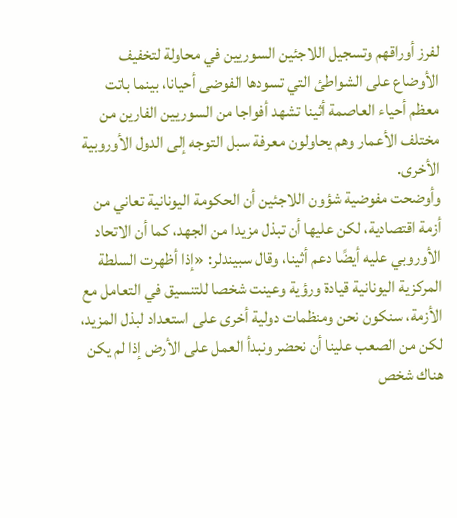لفرز أوراقهم وتسجيل اللاجئين السوريين في محاولة لتخفيف الأوضاع على الشواطئ التي تسودها الفوضى أحيانا، بينما باتت معظم أحياء العاصمة أثينا تشهد أفواجا من السوريين الفارين من مختلف الأعمار وهم يحاولون معرفة سبل التوجه إلى الدول الأوروبية الأخرى.
وأوضحت مفوضية شؤون اللاجئين أن الحكومة اليونانية تعاني من أزمة اقتصادية، لكن عليها أن تبذل مزيدا من الجهد، كما أن الاتحاد الأوروبي عليه أيضًا دعم أثينا، وقال سبيندلر: «إذا أظهرت السلطة المركزية اليونانية قيادة ورؤية وعينت شخصا للتنسيق في التعامل مع الأزمة، سنكون نحن ومنظمات دولية أخرى على استعداد لبذل المزيد، لكن من الصعب علينا أن نحضر ونبدأ العمل على الأرض إذا لم يكن هناك شخص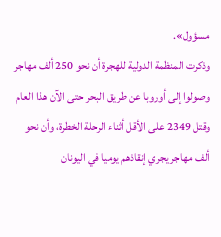مسؤول».
وذكرت المنظمة الدولية للهجرة أن نحو 250 ألف مهاجر وصولوا إلى أوروبا عن طريق البحر حتى الآن هذا العام وقتل 2349 على الأقل أثناء الرحلة الخطرة، وأن نحو ألف مهاجر يجري إنقاذهم يوميا في اليونان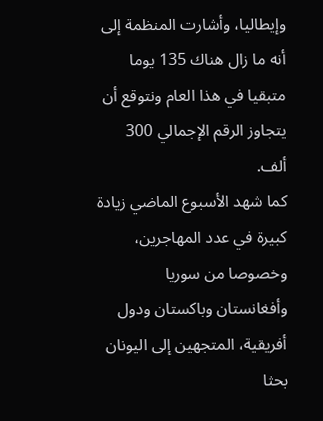وإيطاليا، وأشارت المنظمة إلى أنه ما زال هناك 135 يوما متبقيا في هذا العام ونتوقع أن يتجاوز الرقم الإجمالي 300 ألف.
كما شهد الأسبوع الماضي زيادة كبيرة في عدد المهاجرين، وخصوصا من سوريا وأفغانستان وباكستان ودول أفريقية، المتجهين إلى اليونان بحثا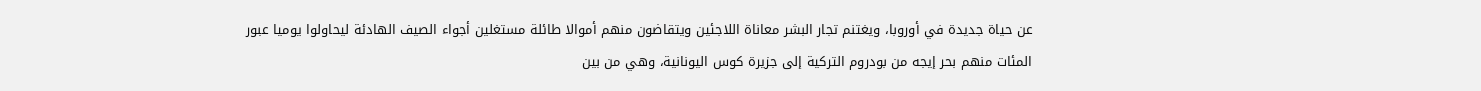عن حياة جديدة في أوروبا، ويغتنم تجار البشر معاناة اللاجئين ويتقاضون منهم أموالا طائلة مستغلين أجواء الصيف الهادئة ليحاولوا يوميا عبور المئات منهم بحر إيجه من بودروم التركية إلى جزيرة كوس اليونانية، وهي من بين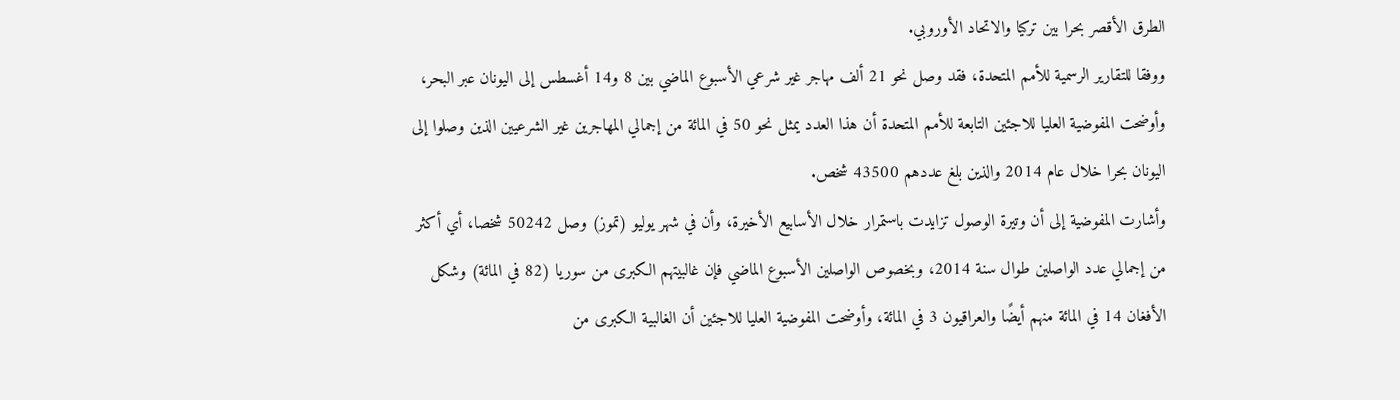الطرق الأقصر بحرا بين تركيا والاتحاد الأوروبي.
ووفقا للتقارير الرسمية للأمم المتحدة، فقد وصل نحو 21 ألف مهاجر غير شرعي الأسبوع الماضي بين 8 و14 أغسطس إلى اليونان عبر البحر، وأوضحت المفوضية العليا للاجئين التابعة للأمم المتحدة أن هذا العدد يمثل نحو 50 في المائة من إجمالي المهاجرين غير الشرعيين الذين وصلوا إلى اليونان بحرا خلال عام 2014 والذين بلغ عددهم 43500 شخص.
وأشارت المفوضية إلى أن وتيرة الوصول تزايدت باستمرار خلال الأسابيع الأخيرة، وأن في شهر يوليو (تموز) وصل 50242 شخصا، أي أكثر من إجمالي عدد الواصلين طوال سنة 2014، وبخصوص الواصلين الأسبوع الماضي فإن غالبيتهم الكبرى من سوريا (82 في المائة) وشكل الأفغان 14 في المائة منهم أيضًا والعراقيون 3 في المائة، وأوضحت المفوضية العليا للاجئين أن الغالبية الكبرى من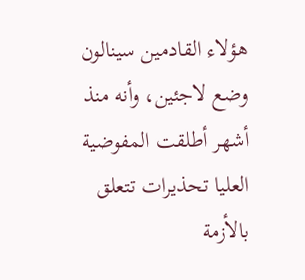هؤلاء القادمين سينالون وضع لاجئين، وأنه منذ أشهر أطلقت المفوضية العليا تحذيرات تتعلق بالأزمة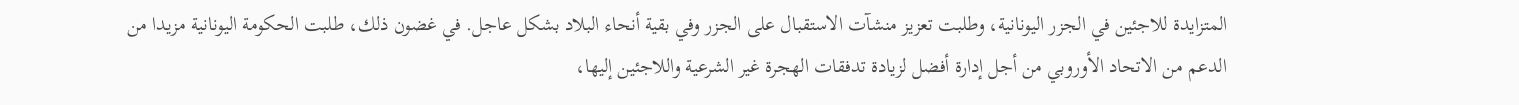المتزايدة للاجئين في الجزر اليونانية، وطلبت تعزيز منشآت الاستقبال على الجزر وفي بقية أنحاء البلاد بشكل عاجل. في غضون ذلك، طلبت الحكومة اليونانية مزيدا من الدعم من الاتحاد الأوروبي من أجل إدارة أفضل لزيادة تدفقات الهجرة غير الشرعية واللاجئين إليها،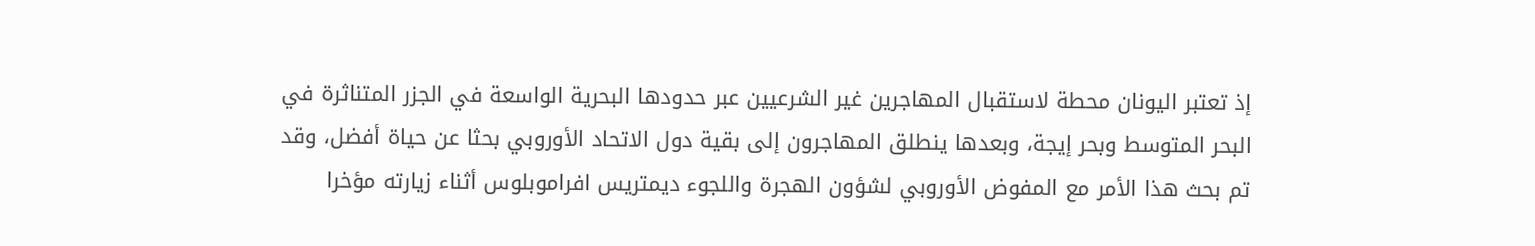إذ تعتبر اليونان محطة لاستقبال المهاجرين غير الشرعيين عبر حدودها البحرية الواسعة في الجزر المتناثرة في البحر المتوسط وبحر إيجة، وبعدها ينطلق المهاجرون إلى بقية دول الاتحاد الأوروبي بحثا عن حياة أفضل، وقد تم بحث هذا الأمر مع المفوض الأوروبي لشؤون الهجرة واللجوء ديمتريس افراموبلوس أثناء زيارته مؤخرا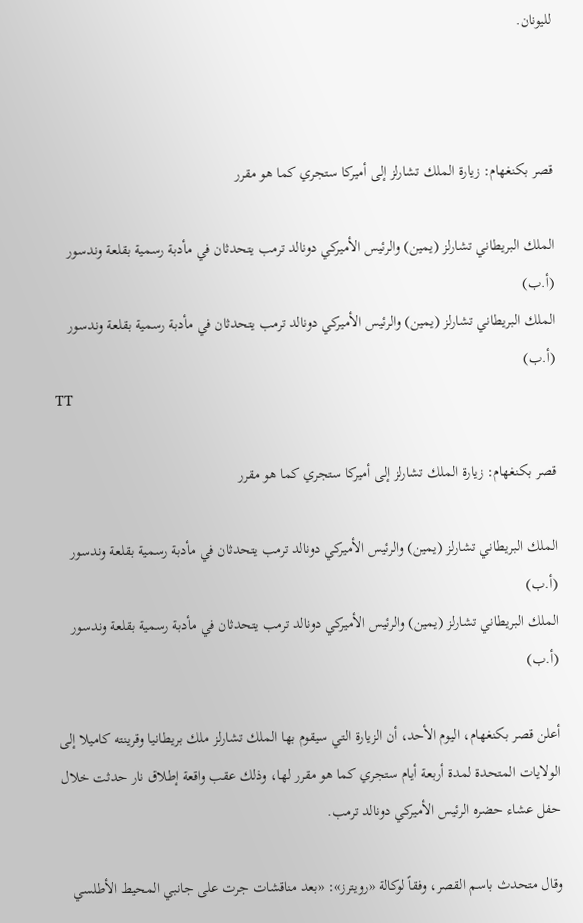لليونان.



قصر بكنغهام: زيارة الملك تشارلز إلى أميركا ستجري كما هو مقرر

الملك البريطاني تشارلز (يمين) والرئيس الأميركي دونالد ترمب يتحدثان في مأدبة رسمية بقلعة وندسور (أ.ب)
الملك البريطاني تشارلز (يمين) والرئيس الأميركي دونالد ترمب يتحدثان في مأدبة رسمية بقلعة وندسور (أ.ب)
TT

قصر بكنغهام: زيارة الملك تشارلز إلى أميركا ستجري كما هو مقرر

الملك البريطاني تشارلز (يمين) والرئيس الأميركي دونالد ترمب يتحدثان في مأدبة رسمية بقلعة وندسور (أ.ب)
الملك البريطاني تشارلز (يمين) والرئيس الأميركي دونالد ترمب يتحدثان في مأدبة رسمية بقلعة وندسور (أ.ب)

أعلن قصر بكنغهام، اليوم الأحد، أن الزيارة التي سيقوم بها الملك تشارلز ملك بريطانيا وقرينته كاميلا إلى الولايات ‌المتحدة لمدة أربعة ‌أيام ستجري ‌كما هو مقرر لها، وذلك عقب واقعة إطلاق نار حدثت خلال حفل عشاء حضره الرئيس الأميركي دونالد ترمب.

وقال ‌متحدث ‌باسم القصر، وفقاً لوكالة «رويترز»: «بعد ‌مناقشات جرت على ‌جانبي المحيط الأطلسي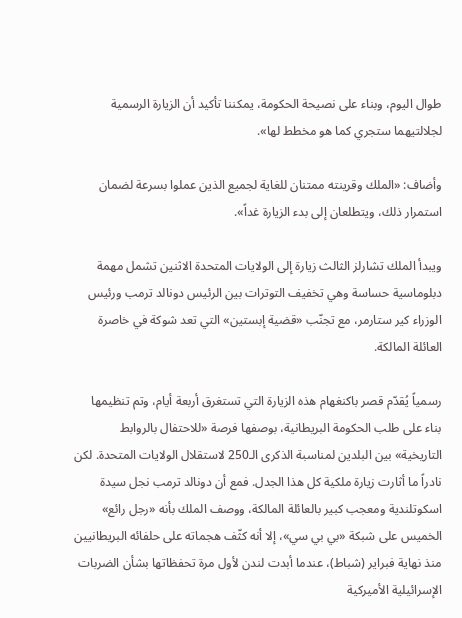طوال اليوم، وبناء على نصيحة الحكومة، ‌يمكننا تأكيد أن الزيارة الرسمية لجلالتيهما ستجري كما هو مخطط لها».

وأضاف: «الملك وقرينته ممتنان للغاية لجميع الذين عملوا بسرعة لضمان استمرار ذلك، ويتطلعان إلى بدء الزيارة غداً».

ويبدأ الملك تشارلز الثالث زيارة إلى الولايات المتحدة الاثنين تشمل مهمة دبلوماسية حساسة وهي تخفيف التوترات بين الرئيس دونالد ترمب ورئيس الوزراء كير ستارمر، مع تجنّب «قضية إبستين» التي تعد شوكة في خاصرة العائلة المالكة.

رسمياً يُقدّم قصر باكنغهام هذه الزيارة التي تستغرق أربعة أيام، وتم تنظيمها بناء على طلب الحكومة البريطانية، بوصفها فرصة «للاحتفال بالروابط التاريخية» بين البلدين لمناسبة الذكرى الـ250 لاستقلال الولايات المتحدة. لكن نادراً ما أثارت زيارة ملكية كل هذا الجدل. فمع أن دونالد ترمب نجل سيدة اسكوتلندية ومعجب كبير بالعائلة المالكة، ووصف الملك بأنه «رجل رائع» الخميس على شبكة «بي بي سي»، إلا أنه كثّف هجماته على حلفائه البريطانيين منذ نهاية فبراير (شباط)، عندما أبدت لندن لأول مرة تحفظاتها بشأن الضربات الإسرائيلية الأميركية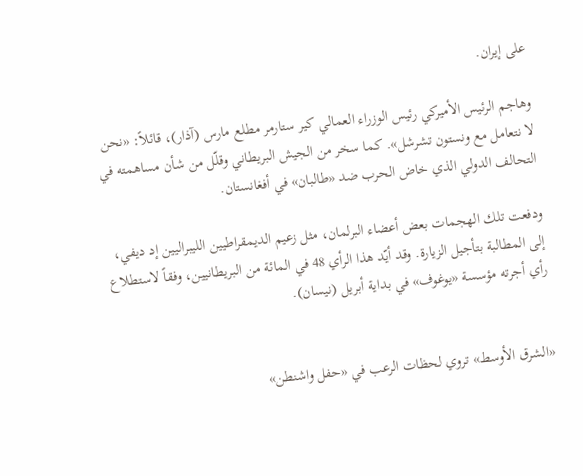على إيران.

وهاجم الرئيس الأميركي رئيس الوزراء العمالي كير ستارمر مطلع مارس (آذار)، قائلاً: «نحن لا نتعامل مع ونستون تشرشل». كما سخر من الجيش البريطاني وقلّل من شأن مساهمته في التحالف الدولي الذي خاض الحرب ضد «طالبان» في أفغانستان.

ودفعت تلك الهجمات بعض أعضاء البرلمان، مثل زعيم الديمقراطيين الليبراليين إد ديفي، إلى المطالبة بتأجيل الزيارة. وقد أيّد هذا الرأي 48 في المائة من البريطانيين، وفقاً لاستطلاع رأي أجرته مؤسسة «يوغوف» في بداية أبريل (نيسان).


«الشرق الأوسط» تروي لحظات الرعب في «حفل واشنطن»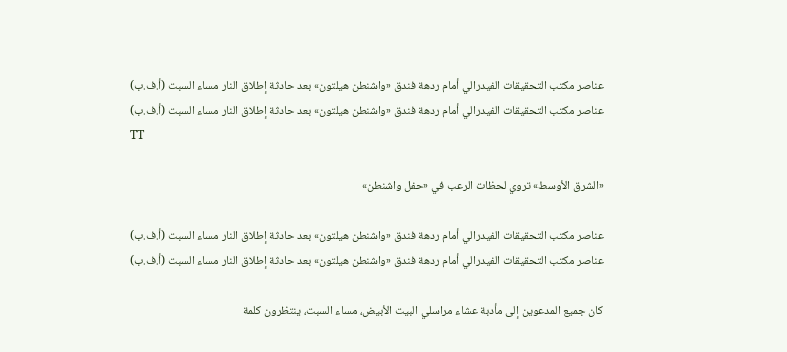عناصر مكتب التحقيقات الفيدرالي أمام ردهة فندق «واشنطن هيلتون» بعد حادثة إطلاق النار مساء السبت (أ.ف.ب)
عناصر مكتب التحقيقات الفيدرالي أمام ردهة فندق «واشنطن هيلتون» بعد حادثة إطلاق النار مساء السبت (أ.ف.ب)
TT

«الشرق الأوسط» تروي لحظات الرعب في «حفل واشنطن»

عناصر مكتب التحقيقات الفيدرالي أمام ردهة فندق «واشنطن هيلتون» بعد حادثة إطلاق النار مساء السبت (أ.ف.ب)
عناصر مكتب التحقيقات الفيدرالي أمام ردهة فندق «واشنطن هيلتون» بعد حادثة إطلاق النار مساء السبت (أ.ف.ب)

كان جميع المدعوين إلى مأدبة عشاء مراسلي البيت الأبيض، مساء السبت، ينتظرون كلمة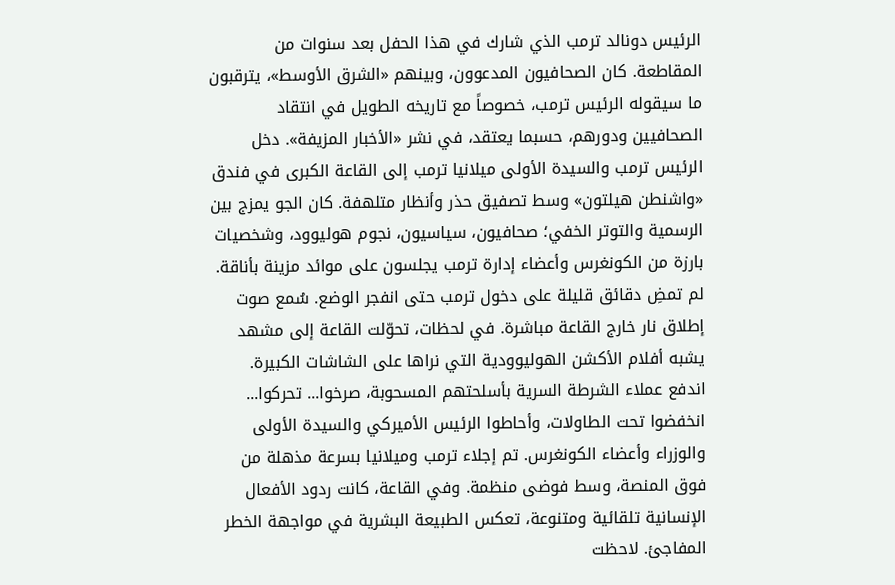الرئيس دونالد ترمب الذي شارك في هذا الحفل بعد سنوات من المقاطعة. كان الصحافيون المدعوون، وبينهم «الشرق الأوسط»، يترقبون ما سيقوله الرئيس ترمب، خصوصاً مع تاريخه الطويل في انتقاد الصحافيين ودورهم، حسبما يعتقد، في نشر «الأخبار المزيفة». دخل الرئيس ترمب والسيدة الأولى ميلانيا ترمب إلى القاعة الكبرى في فندق «واشنطن هيلتون» وسط تصفيق حذر وأنظار متلهفة. كان الجو يمزج بين الرسمية والتوتر الخفي؛ صحافيون، سياسيون، نجوم هوليوود، وشخصيات بارزة من الكونغرس وأعضاء إدارة ترمب يجلسون على موائد مزينة بأناقة. لم تمضِ دقائق قليلة على دخول ترمب حتى انفجر الوضع. سُمع صوت إطلاق نار خارج القاعة مباشرة. في لحظات، تحوّلت القاعة إلى مشهد يشبه أفلام الأكشن الهوليوودية التي نراها على الشاشات الكبيرة. اندفع عملاء الشرطة السرية بأسلحتهم المسحوبة، صرخوا... تحركوا... انخفضوا تحت الطاولات، وأحاطوا الرئيس الأميركي والسيدة الأولى والوزراء وأعضاء الكونغرس. تم إجلاء ترمب وميلانيا بسرعة مذهلة من فوق المنصة، وسط فوضى منظمة. وفي القاعة، كانت ردود الأفعال الإنسانية تلقائية ومتنوعة، تعكس الطبيعة البشرية في مواجهة الخطر المفاجئ. لاحظت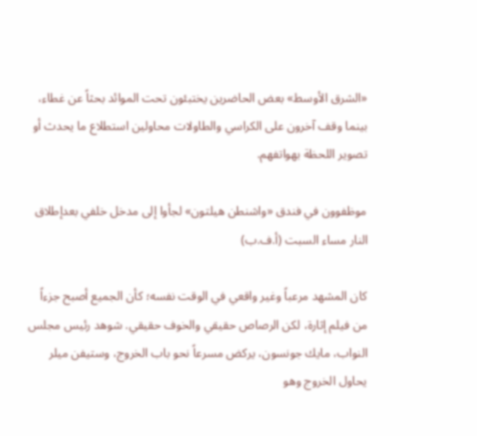«الشرق الأوسط» بعض الحاضرين يختبئون تحت الموائد بحثاً عن غطاء، بينما وقف آخرون على الكراسي والطاولات محاولين استطلاع ما يحدث أو تصوير اللحظة بهواتفهم.

موظفوون في فندق «واشنطن هيلتون» لجأوا إلى مدخل خلفي بعدإطلاق النار مساء السبت (أ.ف.ب)

كان المشهد مرعباً وغير واقعي في الوقت نفسه؛ كأن الجميع أصبح جزءاً من فيلم إثارة، لكن الرصاص حقيقي والخوف حقيقي. شوهد رئيس مجلس النواب، مايك جونسون، يركض مسرعاً نحو باب الخروج، وستيفن ميلر يحاول الخروج وهو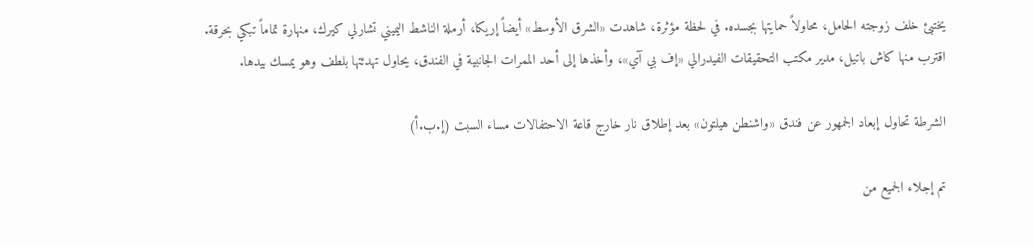يختبئ خلف زوجته الحامل، محاولاً حمايتها بجسده. في لحظة مؤثرة، شاهدت «الشرق الأوسط» أيضاً إريكا، أرملة الناشط اليميني تشارلي كيرك، منهارة تماماً تبكي بحرقة. اقترب منها كاش باتيل، مدير مكتب التحقيقات الفيدرالي «إف بي آي»، وأخذها إلى أحد الممرات الجانبية في الفندق، يحاول تهدئتها بلطف وهو يمسك بيدها.

الشرطة تحاول إبعاد الجمهور عن فندق «واشنطن هيلتون» بعد إطلاق نار خارج قاعة الاحتفالات مساء السبت (إ.ب.أ)

تم إجلاء الجميع من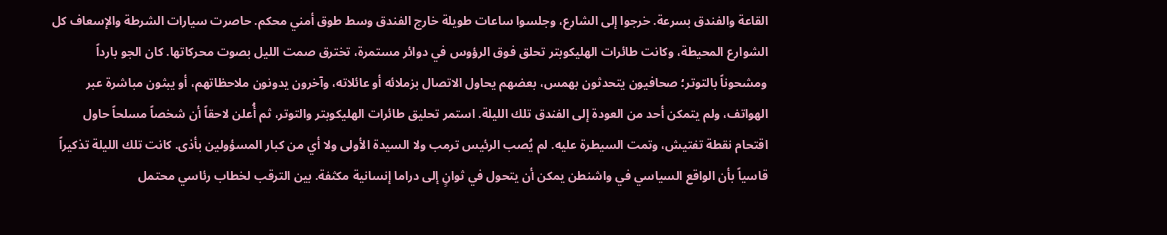القاعة والفندق بسرعة. خرجوا إلى الشارع، وجلسوا ساعات طويلة خارج الفندق وسط طوق أمني محكم. حاصرت سيارات الشرطة والإسعاف كل الشوارع المحيطة، وكانت طائرات الهليكوبتر تحلق فوق الرؤوس في دوائر مستمرة، تخترق صمت الليل بصوت محركاتها. كان الجو بارداً ومشحوناً بالتوتر؛ صحافيون يتحدثون بهمس، بعضهم يحاول الاتصال بزملائه أو عائلاته، وآخرون يدونون ملاحظاتهم، أو يبثون مباشرة عبر الهواتف، ولم يتمكن أحد من العودة إلى الفندق تلك الليلة. استمر تحليق طائرات الهليكوبتر والتوتر، ثم أُعلن لاحقاً أن شخصاً مسلحاً حاول اقتحام نقطة تفتيش، وتمت السيطرة عليه. لم يُصب الرئيس ترمب ولا السيدة الأولى ولا أي من كبار المسؤولين بأذى. كانت تلك الليلة تذكيراً قاسياً بأن الواقع السياسي في واشنطن يمكن أن يتحول في ثوانٍ إلى دراما إنسانية مكثفة. بين الترقب لخطاب رئاسي محتمل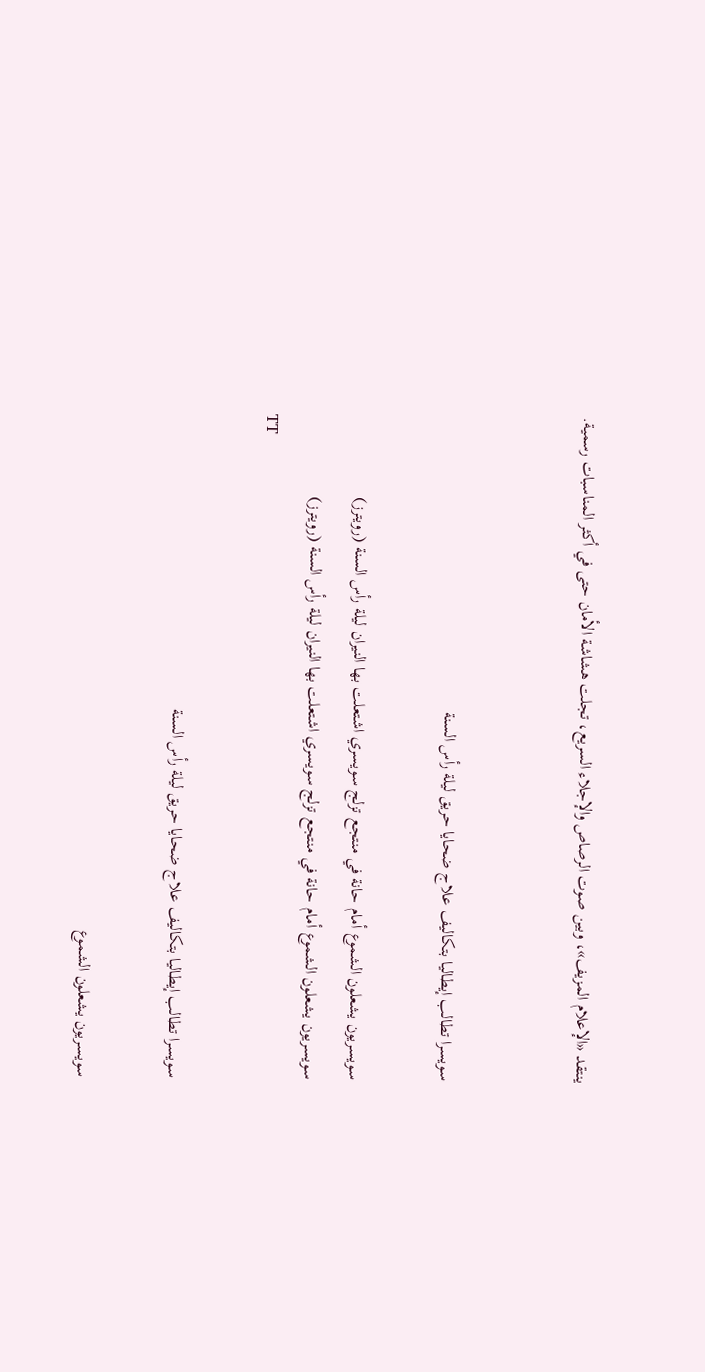ينتقد «الإعلام المزيف»، وبين صوت الرصاص والإجلاء السريع، تجلت هشاشة الأمان حتى في أكثر المناسبات رسمية.


سويسرا تطالب إيطاليا بتكاليف علاج ضحايا حريق ليلة رأس السنة

سويسريون يشعلون الشموع أمام حانة في منتجع تزلج سويسري اشتعلت بها النيران ليلة رأس السنة (رويترز)
سويسريون يشعلون الشموع أمام حانة في منتجع تزلج سويسري اشتعلت بها النيران ليلة رأس السنة (رويترز)
TT

سويسرا تطالب إيطاليا بتكاليف علاج ضحايا حريق ليلة رأس السنة

سويسريون يشعلون الشموع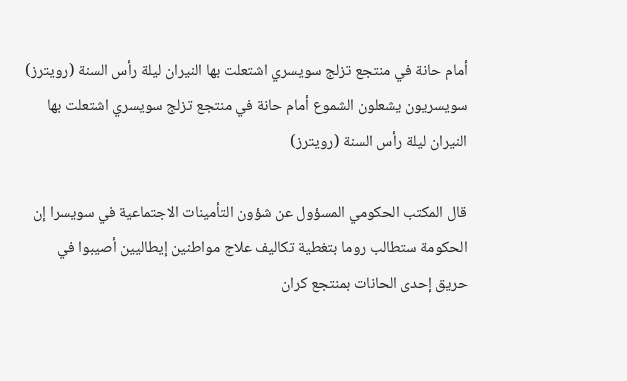أمام حانة في منتجع تزلج سويسري اشتعلت بها النيران ليلة رأس السنة (رويترز)
سويسريون يشعلون الشموع أمام حانة في منتجع تزلج سويسري اشتعلت بها النيران ليلة رأس السنة (رويترز)

قال المكتب الحكومي المسؤول عن شؤون التأمينات الاجتماعية في سويسرا إن الحكومة ستطالب روما بتغطية تكاليف علاج مواطنين إيطاليين أصيبوا في حريق إحدى الحانات بمنتجع كران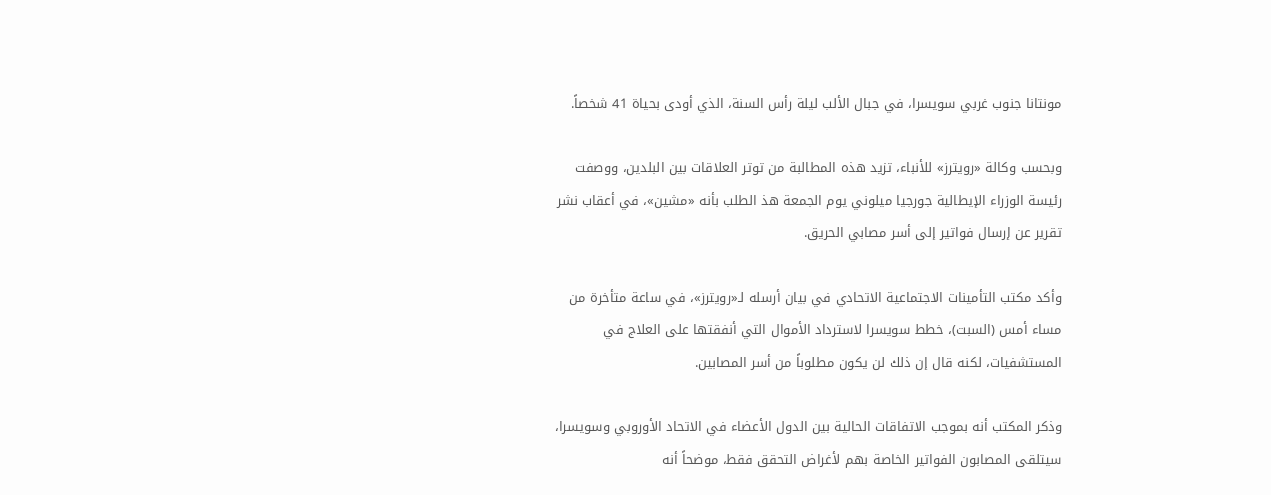مونتانا جنوب غربي سويسرا، في جبال الألب ليلة رأس السنة، الذي أودى بحياة 41 شخصاً.

وبحسب وكالة «رويترز» للأنباء، تزيد هذه المطالبة من توتر العلاقات بين البلدين، ووصفت رئيسة الوزراء الإيطالية جورجيا ميلوني يوم الجمعة هذ الطلب بأنه «مشين»، في أعقاب نشر تقرير عن إرسال فواتير إلى أسر مصابي الحريق.

وأكد مكتب التأمينات الاجتماعية الاتحادي في بيان أرسله لـ«رويترز»، في ساعة متأخرة من مساء أمس (السبت)، خطط سويسرا لاسترداد الأموال التي أنفقتها على العلاج في المستشفيات، لكنه قال إن ذلك لن يكون مطلوباً من أسر المصابين.

وذكر المكتب أنه بموجب الاتفاقات الحالية بين الدول الأعضاء في الاتحاد الأوروبي وسويسرا، سيتلقى المصابون الفواتير الخاصة بهم لأغراض التحقق فقط، موضحاً أنه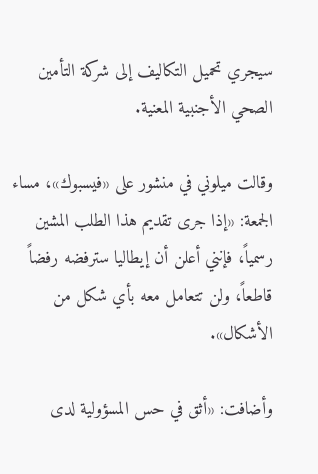سيجري تحميل التكاليف إلى شركة التأمين الصحي الأجنبية المعنية.

وقالت ميلوني في منشور على «فيسبوك»، مساء الجمعة: «إذا جرى تقديم هذا الطلب المشين رسمياً، فإنني أعلن أن إيطاليا سترفضه رفضاً قاطعاً، ولن تتعامل معه بأي شكل من الأشكال».

وأضافت: «أثق في حس المسؤولية لدى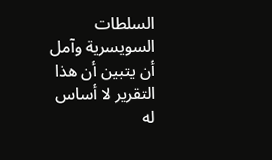السلطات السويسرية وآمل أن يتبين أن هذا التقرير لا أساس له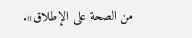من الصحة على الإطلاق».